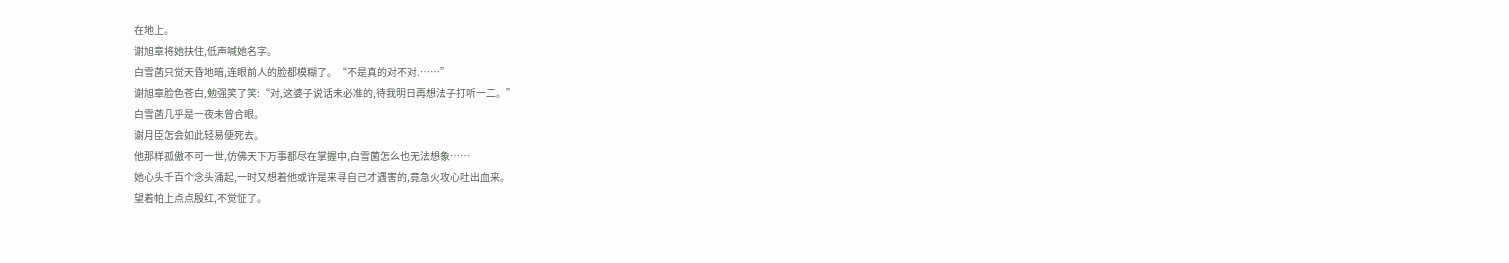在地上。
谢旭章将她扶住,低声喊她名字。
白雪菡只觉天昏地暗,连眼前人的脸都模糊了。“不是真的对不对.……”
谢旭章脸色苍白,勉强笑了笑:“对,这婆子说话未必准的,待我明日再想法子打听一二。”
白雪菡几乎是一夜未曾合眼。
谢月臣怎会如此轻易便死去。
他那样孤傲不可一世,仿佛天下万事都尽在掌握中,白雪菌怎么也无法想象……
她心头千百个念头涌起,一时又想着他或许是来寻自己才遇害的,竟急火攻心吐出血来。
望着帕上点点殷红,不觉怔了。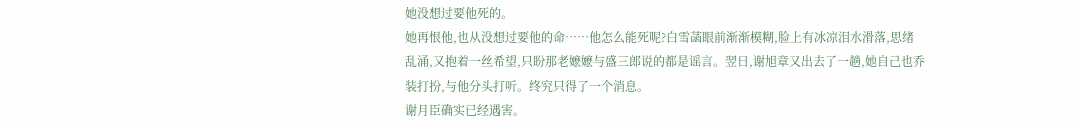她没想过要他死的。
她再恨他,也从没想过要他的命……他怎么能死呢?白雪菡眼前渐渐模糊,脸上有冰凉泪水滑落,思绪乱涌,又抱着一丝希望,只盼那老嬷嬷与盛三郎说的都是谣言。翌日,谢旭章又出去了一趟,她自己也乔装打扮,与他分头打听。终究只得了一个消息。
谢月臣确实已经遇害。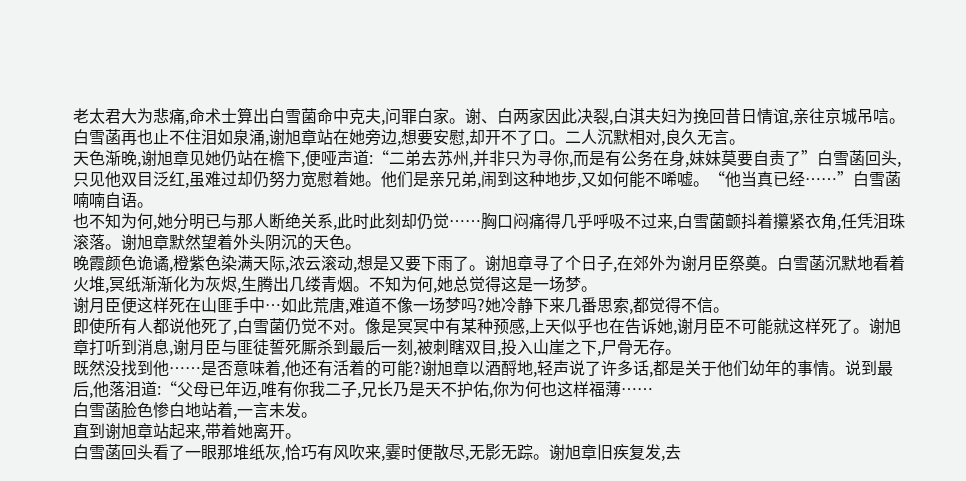老太君大为悲痛,命术士算出白雪菌命中克夫,问罪白家。谢、白两家因此决裂,白淇夫妇为挽回昔日情谊,亲往京城吊唁。白雪菡再也止不住泪如泉涌,谢旭章站在她旁边,想要安慰,却开不了口。二人沉默相对,良久无言。
天色渐晚,谢旭章见她仍站在檐下,便哑声道:“二弟去苏州,并非只为寻你,而是有公务在身,妹妹莫要自责了”白雪菡回头,只见他双目泛红,虽难过却仍努力宽慰着她。他们是亲兄弟,闹到这种地步,又如何能不唏嘘。“他当真已经……”白雪菡喃喃自语。
也不知为何,她分明已与那人断绝关系,此时此刻却仍觉……胸口闷痛得几乎呼吸不过来,白雪菌颤抖着攥紧衣角,任凭泪珠滚落。谢旭章默然望着外头阴沉的天色。
晚霞颜色诡谲,橙紫色染满天际,浓云滚动,想是又要下雨了。谢旭章寻了个日子,在郊外为谢月臣祭奠。白雪菡沉默地看着火堆,冥纸渐渐化为灰烬,生腾出几缕青烟。不知为何,她总觉得这是一场梦。
谢月臣便这样死在山匪手中…如此荒唐,难道不像一场梦吗?她冷静下来几番思索,都觉得不信。
即使所有人都说他死了,白雪菌仍觉不对。像是冥冥中有某种预感,上天似乎也在告诉她,谢月臣不可能就这样死了。谢旭章打听到消息,谢月臣与匪徒誓死厮杀到最后一刻,被刺瞎双目,投入山崖之下,尸骨无存。
既然没找到他……是否意味着,他还有活着的可能?谢旭章以酒酹地,轻声说了许多话,都是关于他们幼年的事情。说到最后,他落泪道:“父母已年迈,唯有你我二子,兄长乃是天不护佑,你为何也这样福薄……
白雪菡脸色惨白地站着,一言未发。
直到谢旭章站起来,带着她离开。
白雪菡回头看了一眼那堆纸灰,恰巧有风吹来,霎时便散尽,无影无踪。谢旭章旧疾复发,去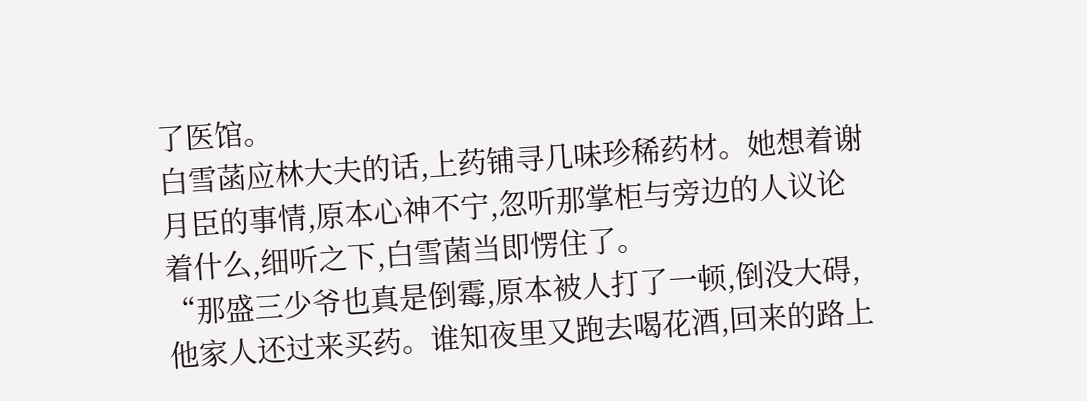了医馆。
白雪菡应林大夫的话,上药铺寻几味珍稀药材。她想着谢月臣的事情,原本心神不宁,忽听那掌柜与旁边的人议论着什么,细听之下,白雪菌当即愣住了。
“那盛三少爷也真是倒霉,原本被人打了一顿,倒没大碍,他家人还过来买药。谁知夜里又跑去喝花酒,回来的路上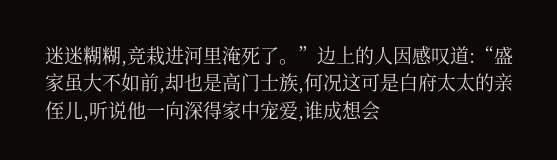迷迷糊糊,竞栽进河里淹死了。”边上的人因感叹道:“盛家虽大不如前,却也是高门士族,何况这可是白府太太的亲侄儿,听说他一向深得家中宠爱,谁成想会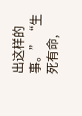出这样的事。”“生死有命,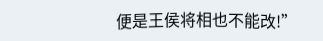便是王侯将相也不能改!”